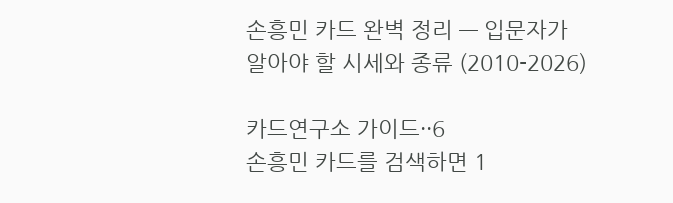손흥민 카드 완벽 정리 — 입문자가 알아야 할 시세와 종류 (2010-2026)

카드연구소 가이드··6
손흥민 카드를 검색하면 1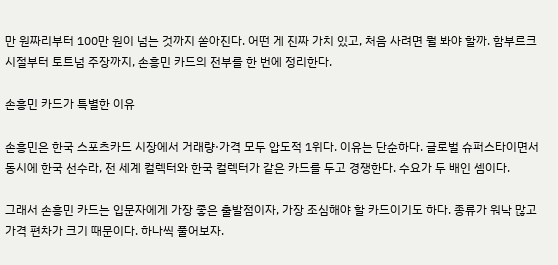만 원짜리부터 100만 원이 넘는 것까지 쏟아진다. 어떤 게 진짜 가치 있고, 처음 사려면 뭘 봐야 할까. 함부르크 시절부터 토트넘 주장까지, 손흥민 카드의 전부를 한 번에 정리한다.

손흥민 카드가 특별한 이유

손흥민은 한국 스포츠카드 시장에서 거래량·가격 모두 압도적 1위다. 이유는 단순하다. 글로벌 슈퍼스타이면서 동시에 한국 선수라, 전 세계 컬렉터와 한국 컬렉터가 같은 카드를 두고 경쟁한다. 수요가 두 배인 셈이다.

그래서 손흥민 카드는 입문자에게 가장 좋은 출발점이자, 가장 조심해야 할 카드이기도 하다. 종류가 워낙 많고 가격 편차가 크기 때문이다. 하나씩 풀어보자.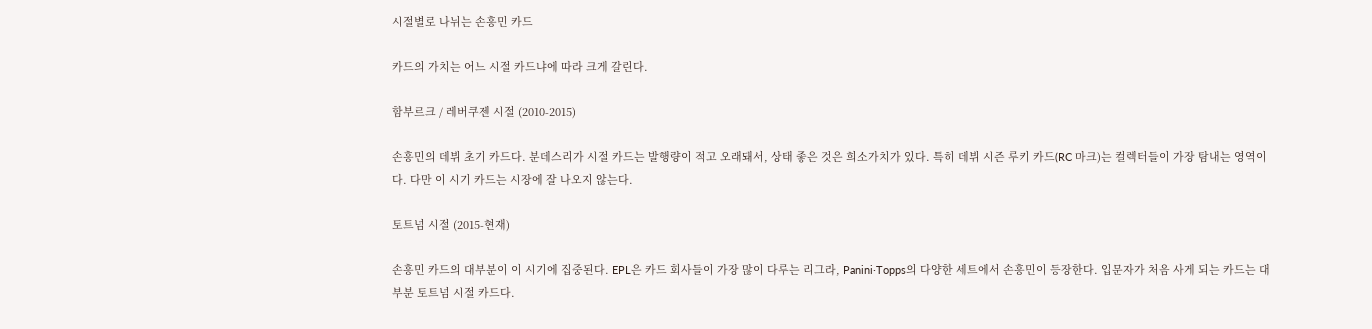시절별로 나뉘는 손흥민 카드

카드의 가치는 어느 시절 카드냐에 따라 크게 갈린다.

함부르크 / 레버쿠젠 시절 (2010-2015)

손흥민의 데뷔 초기 카드다. 분데스리가 시절 카드는 발행량이 적고 오래돼서, 상태 좋은 것은 희소가치가 있다. 특히 데뷔 시즌 루키 카드(RC 마크)는 컬렉터들이 가장 탐내는 영역이다. 다만 이 시기 카드는 시장에 잘 나오지 않는다.

토트넘 시절 (2015-현재)

손흥민 카드의 대부분이 이 시기에 집중된다. EPL은 카드 회사들이 가장 많이 다루는 리그라, Panini·Topps의 다양한 세트에서 손흥민이 등장한다. 입문자가 처음 사게 되는 카드는 대부분 토트넘 시절 카드다.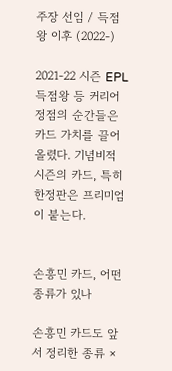주장 선임 / 득점왕 이후 (2022-)

2021-22 시즌 EPL 득점왕 등 커리어 정점의 순간들은 카드 가치를 끌어올렸다. 기념비적 시즌의 카드, 특히 한정판은 프리미엄이 붙는다.


손흥민 카드, 어떤 종류가 있나

손흥민 카드도 앞서 정리한 종류 ×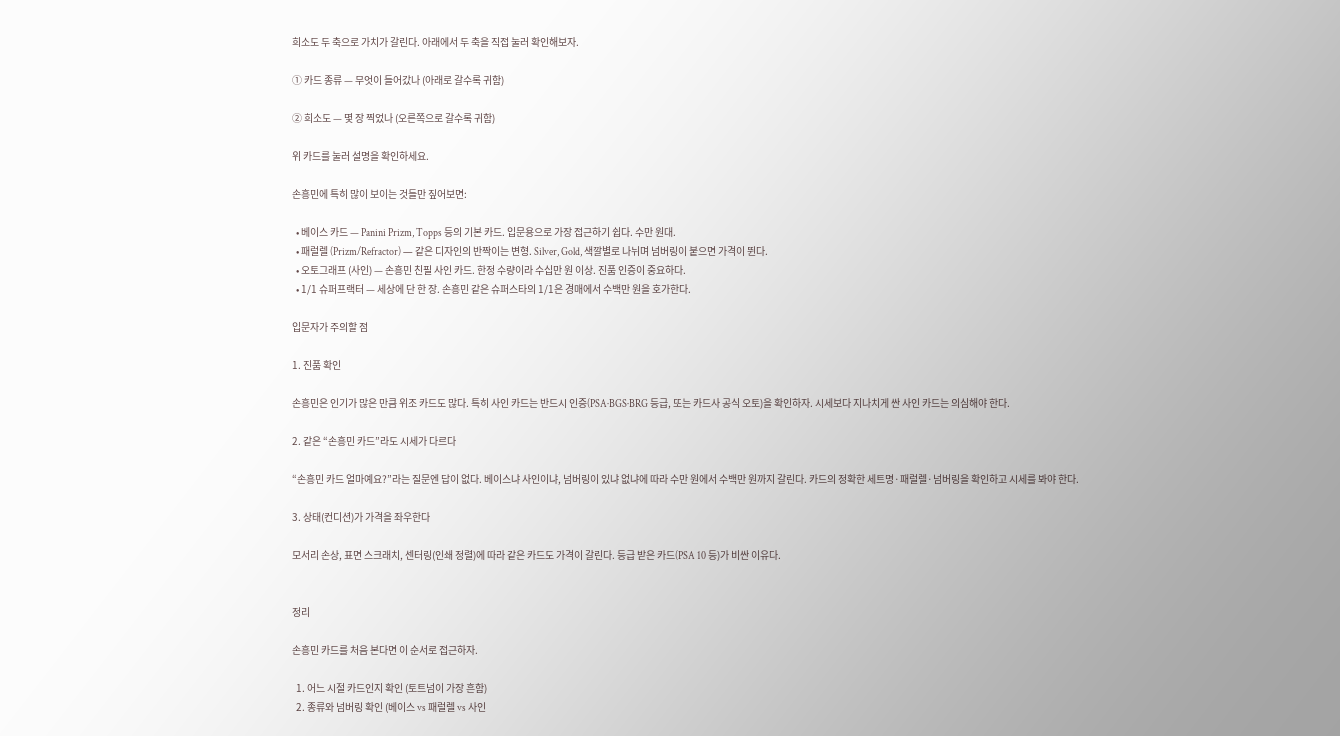희소도 두 축으로 가치가 갈린다. 아래에서 두 축을 직접 눌러 확인해보자.

① 카드 종류 — 무엇이 들어갔나 (아래로 갈수록 귀함)

② 희소도 — 몇 장 찍었나 (오른쪽으로 갈수록 귀함)

위 카드를 눌러 설명을 확인하세요.

손흥민에 특히 많이 보이는 것들만 짚어보면:

  • 베이스 카드 — Panini Prizm, Topps 등의 기본 카드. 입문용으로 가장 접근하기 쉽다. 수만 원대.
  • 패럴렐 (Prizm/Refractor) — 같은 디자인의 반짝이는 변형. Silver, Gold, 색깔별로 나뉘며 넘버링이 붙으면 가격이 뛴다.
  • 오토그래프 (사인) — 손흥민 친필 사인 카드. 한정 수량이라 수십만 원 이상. 진품 인증이 중요하다.
  • 1/1 슈퍼프랙터 — 세상에 단 한 장. 손흥민 같은 슈퍼스타의 1/1은 경매에서 수백만 원을 호가한다.

입문자가 주의할 점

1. 진품 확인

손흥민은 인기가 많은 만큼 위조 카드도 많다. 특히 사인 카드는 반드시 인증(PSA·BGS·BRG 등급, 또는 카드사 공식 오토)을 확인하자. 시세보다 지나치게 싼 사인 카드는 의심해야 한다.

2. 같은 “손흥민 카드”라도 시세가 다르다

“손흥민 카드 얼마예요?”라는 질문엔 답이 없다. 베이스냐 사인이냐, 넘버링이 있냐 없냐에 따라 수만 원에서 수백만 원까지 갈린다. 카드의 정확한 세트명·패럴렐·넘버링을 확인하고 시세를 봐야 한다.

3. 상태(컨디션)가 가격을 좌우한다

모서리 손상, 표면 스크래치, 센터링(인쇄 정렬)에 따라 같은 카드도 가격이 갈린다. 등급 받은 카드(PSA 10 등)가 비싼 이유다.


정리

손흥민 카드를 처음 본다면 이 순서로 접근하자.

  1. 어느 시절 카드인지 확인 (토트넘이 가장 흔함)
  2. 종류와 넘버링 확인 (베이스 vs 패럴렐 vs 사인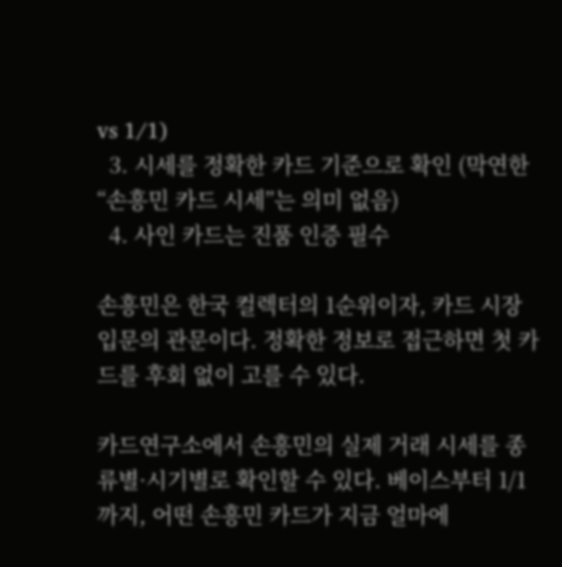vs 1/1)
  3. 시세를 정확한 카드 기준으로 확인 (막연한 “손흥민 카드 시세”는 의미 없음)
  4. 사인 카드는 진품 인증 필수

손흥민은 한국 컬렉터의 1순위이자, 카드 시장 입문의 관문이다. 정확한 정보로 접근하면 첫 카드를 후회 없이 고를 수 있다.

카드연구소에서 손흥민의 실제 거래 시세를 종류별·시기별로 확인할 수 있다. 베이스부터 1/1까지, 어떤 손흥민 카드가 지금 얼마에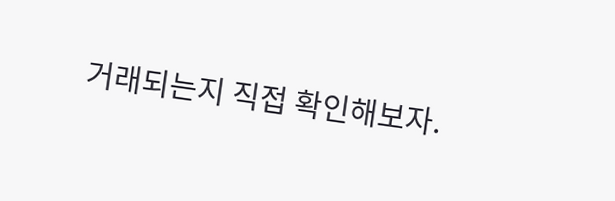거래되는지 직접 확인해보자.